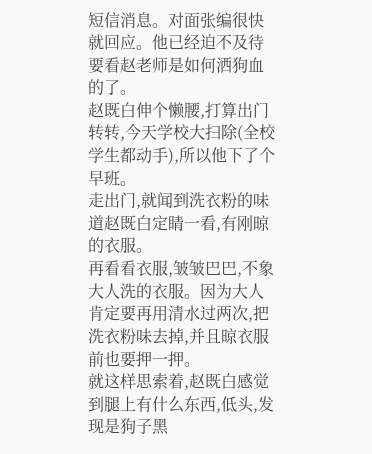短信消息。对面张编很快就回应。他已经迫不及待要看赵老师是如何洒狗血的了。
赵既白伸个懒腰,打算出门转转,今天学校大扫除(全校学生都动手),所以他下了个早班。
走出门,就闻到洗衣粉的味道赵既白定睛一看,有刚晾的衣服。
再看看衣服,皱皱巴巴,不象大人洗的衣服。因为大人肯定要再用清水过两次,把洗衣粉味去掉,并且晾衣服前也要押一押。
就这样思索着,赵既白感觉到腿上有什么东西,低头,发现是狗子黑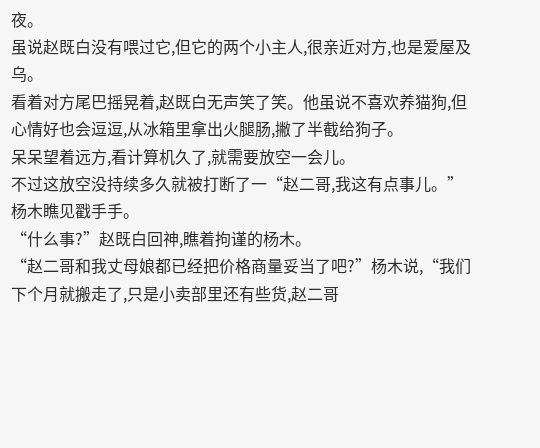夜。
虽说赵既白没有喂过它,但它的两个小主人,很亲近对方,也是爱屋及乌。
看着对方尾巴摇晃着,赵既白无声笑了笑。他虽说不喜欢养猫狗,但心情好也会逗逗,从冰箱里拿出火腿肠,撇了半截给狗子。
呆呆望着远方,看计算机久了,就需要放空一会儿。
不过这放空没持续多久就被打断了一“赵二哥,我这有点事儿。”杨木瞧见戳手手。
“什么事?”赵既白回神,瞧着拘谨的杨木。
“赵二哥和我丈母娘都已经把价格商量妥当了吧?”杨木说,“我们下个月就搬走了,只是小卖部里还有些货,赵二哥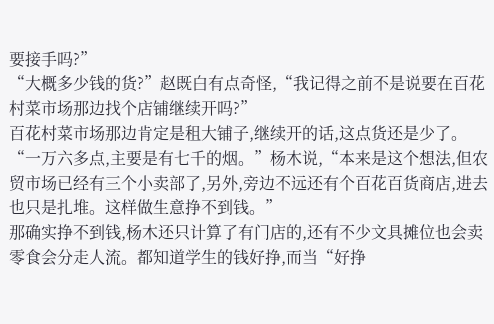要接手吗?”
“大概多少钱的货?”赵既白有点奇怪,“我记得之前不是说要在百花村菜市场那边找个店铺继续开吗?”
百花村菜市场那边肯定是租大铺子,继续开的话,这点货还是少了。
“一万六多点,主要是有七千的烟。”杨木说,“本来是这个想法,但农贸市场已经有三个小卖部了,另外,旁边不远还有个百花百货商店,进去也只是扎堆。这样做生意挣不到钱。”
那确实挣不到钱,杨木还只计算了有门店的,还有不少文具摊位也会卖零食会分走人流。都知道学生的钱好挣,而当“好挣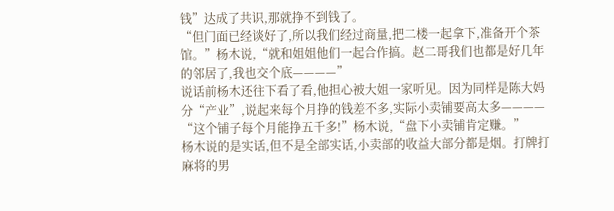钱”达成了共识,那就挣不到钱了。
“但门面已经谈好了,所以我们经过商量,把二楼一起拿下,准备开个茶馆。”杨木说,“就和姐姐他们一起合作搞。赵二哥我们也都是好几年的邻居了,我也交个底————”
说话前杨木还往下看了看,他担心被大姐一家听见。因为同样是陈大妈分“产业”,说起来每个月挣的钱差不多,实际小卖铺要高太多————
“这个铺子每个月能挣五千多!”杨木说,“盘下小卖铺肯定赚。”
杨木说的是实话,但不是全部实话,小卖部的收益大部分都是烟。打牌打麻将的男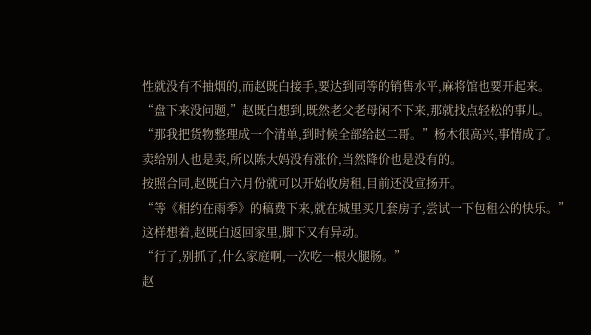性就没有不抽烟的,而赵既白接手,要达到同等的销售水平,麻将馆也要开起来。
“盘下来没问题,”赵既白想到,既然老父老母闲不下来,那就找点轻松的事儿。
“那我把货物整理成一个清单,到时候全部给赵二哥。”杨木很高兴,事情成了。
卖给别人也是卖,所以陈大妈没有涨价,当然降价也是没有的。
按照合同,赵既白六月份就可以开始收房租,目前还没宣扬开。
“等《相约在雨季》的稿费下来,就在城里买几套房子,尝试一下包租公的快乐。”
这样想着,赵既白返回家里,脚下又有异动。
“行了,别抓了,什么家庭啊,一次吃一根火腿肠。”
赵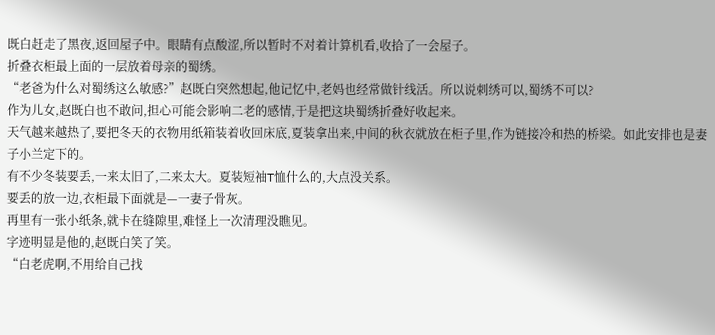既白赶走了黑夜,返回屋子中。眼睛有点酸涩,所以暂时不对着计算机看,收拾了一会屋子。
折叠衣柜最上面的一层放着母亲的蜀绣。
“老爸为什么对蜀绣这么敏感?”赵既白突然想起,他记忆中,老妈也经常做针线活。所以说刺绣可以,蜀绣不可以?
作为儿女,赵既白也不敢问,担心可能会影响二老的感情,于是把这块蜀绣折叠好收起来。
天气越来越热了,要把冬天的衣物用纸箱装着收回床底,夏装拿出来,中间的秋衣就放在柜子里,作为链接冷和热的桥梁。如此安排也是妻子小兰定下的。
有不少冬装要丢,一来太旧了,二来太大。夏装短袖T恤什么的,大点没关系。
要丢的放一边,衣柜最下面就是—一妻子骨灰。
再里有一张小纸条,就卡在缝隙里,难怪上一次清理没瞧见。
字迹明显是他的,赵既白笑了笑。
“白老虎啊,不用给自己找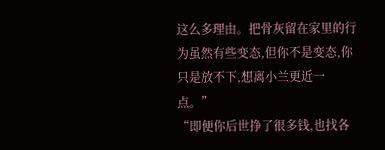这么多理由。把骨灰留在家里的行为虽然有些变态,但你不是变态,你只是放不下,想离小兰更近一点。”
“即便你后世挣了很多钱,也找各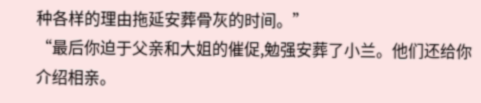种各样的理由拖延安葬骨灰的时间。”
“最后你迫于父亲和大姐的催促,勉强安葬了小兰。他们还给你介绍相亲。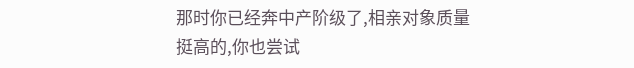那时你已经奔中产阶级了,相亲对象质量挺高的,你也尝试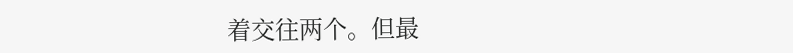着交往两个。但最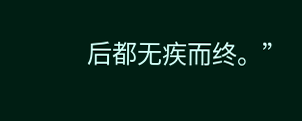后都无疾而终。”